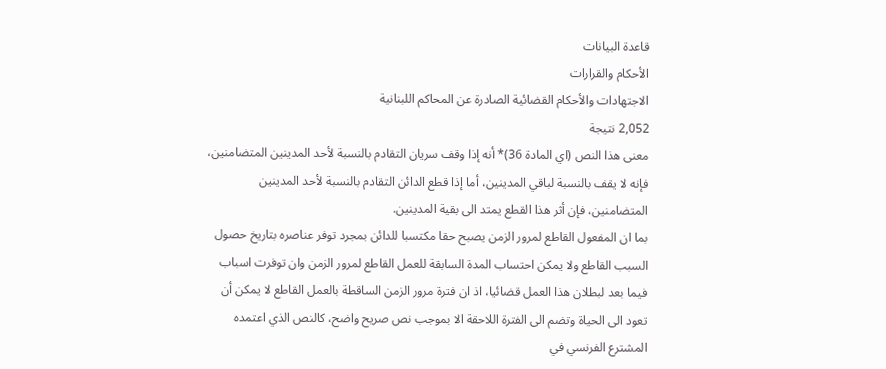قاعدة البيانات
الأحكام والقرارات
الاجتهادات والأحكام القضائية الصادرة عن المحاكم اللبنانية
2,052 نتيجة
معنى هذا النص (اي المادة 36)* أنه إذا وقف سريان التقادم بالنسبة لأحد المدينين المتضامنين، فإنه لا يقف بالنسبة لباقي المدينين، أما إذا قطع الدائن التقادم بالنسبة لأحد المدينين المتضامنين، فإن أثر هذا القطع يمتد الى بقية المدينين.
بما ان المفعول القاطع لمرور الزمن يصبح حقا مكتسبا للدائن بمجرد توفر عناصره بتاريخ حصول السبب القاطع ولا يمكن احتساب المدة السابقة للعمل القاطع لمرور الزمن وان توفرت اسباب فيما بعد لبطلان هذا العمل قضائيا، اذ ان فترة مرور الزمن الساقطة بالعمل القاطع لا يمكن أن تعود الى الحياة وتضم الى الفترة اللاحقة الا بموجب نص صريح واضح، كالنص الذي اعتمده المشترع الفرنسي في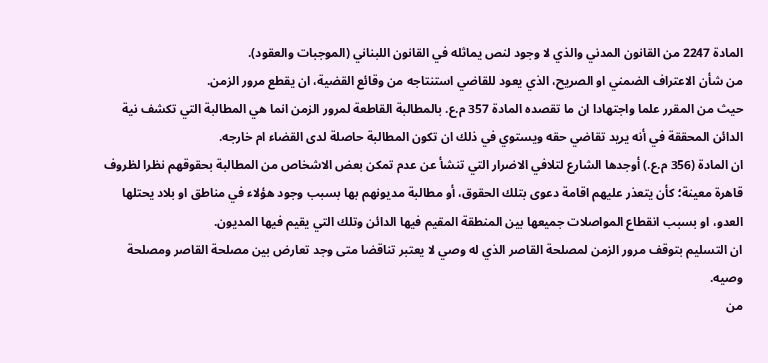المادة 2247 من القانون المدني والذي لا وجود لنص يماثله في القانون اللبناني (الموجبات والعقود).
من شأن الاعتراف الضمني او الصريح، الذي يعود للقاضي استنتاجه من وقائع القضية، ان يقطع مرور الزمن.
حيث من المقرر علما واجتهادا ان ما تقصده المادة 357 م.ع. بالمطالبة القاطعة لمرور الزمن انما هي المطالبة التي تكشف نية الدائن المحققة في أنه يريد تقاضي حقه ويستوي في ذلك ان تكون المطالبة حاصلة لدى القضاء ام خارجه.
ان المادة (356 م.ع.) أوجدها الشارع لتلافي الاضرار التي تنشأ عن عدم تمكن بعض الاشخاص من المطالبة بحقوقهم نظرا لظروف قاهرة معينة؛ كأن يتعذر عليهم اقامة دعوى بتلك الحقوق، أو مطالبة مديونهم بها بسبب وجود هؤلاء في مناطق او بلاد يحتلها العدو، او بسبب انقطاع المواصلات جميعها بين المنطقة المقيم فيها الدائن وتلك التي يقيم فيها المديون.
ان التسليم بتوقف مرور الزمن لمصلحة القاصر الذي له وصي لا يعتبر تناقضا متى وجد تعارض بين مصلحة القاصر ومصلحة وصيه.
من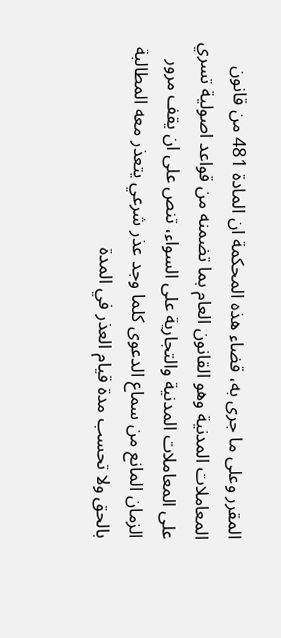المقرر وعلى ما جرى به، قضاء هذه المحكمة ان المادة 481 من قانون المعاملات المدنية وهو القانون العام بما تضمنه من قواعد اصولية تسري على المعاملات المدنية والتجارية على السواء، تنص على ان يقف مرور الزمان المانع من سماع الدعوى كلما وجد عذر شرعي يتعذر معه المطالبة بالحق ولا تحسب مدة قيام العذر في المدة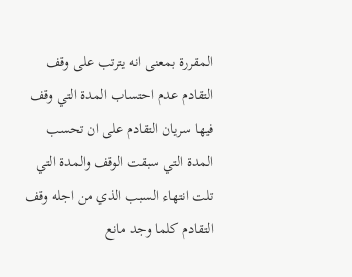المقررة بمعنى انه يترتب على وقف التقادم عدم احتساب المدة التي وقف فيها سريان التقادم على ان تحسب المدة التي سبقت الوقف والمدة التي تلت انتهاء السبب الذي من اجله وقف التقادم كلما وجد مانع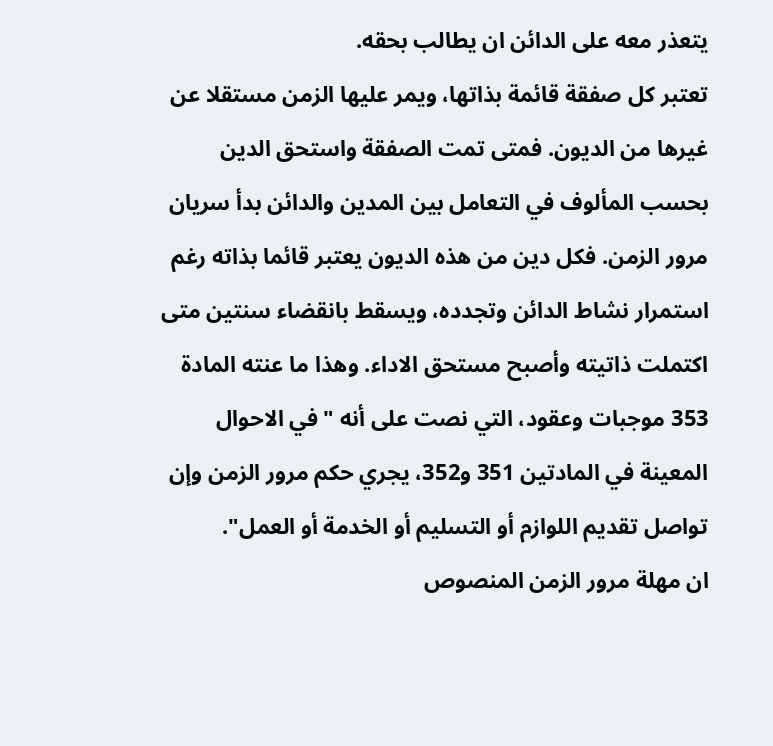يتعذر معه على الدائن ان يطالب بحقه.
تعتبر كل صفقة قائمة بذاتها، ويمر عليها الزمن مستقلا عن غيرها من الديون. فمتى تمت الصفقة واستحق الدين بحسب المألوف في التعامل بين المدين والدائن بدأ سريان مرور الزمن. فكل دين من هذه الديون يعتبر قائما بذاته رغم استمرار نشاط الدائن وتجدده، ويسقط بانقضاء سنتين متى اكتملت ذاتيته وأصبح مستحق الاداء. وهذا ما عنته المادة 353 موجبات وعقود، التي نصت على أنه "في الاحوال المعينة في المادتين 351 و352، يجري حكم مرور الزمن وإن تواصل تقديم اللوازم أو التسليم أو الخدمة أو العمل".
ان مهلة مرور الزمن المنصوص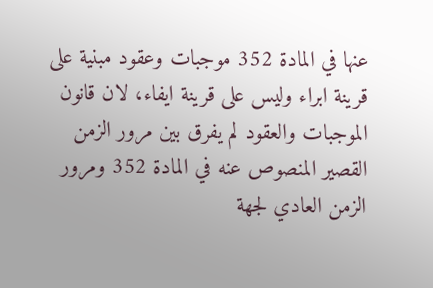عنها في المادة 352 موجبات وعقود مبنية على قرينة ابراء وليس على قرينة ايفاء، لان قانون الموجبات والعقود لم يفرق بين مرور الزمن القصير المنصوص عنه في المادة 352 ومرور الزمن العادي لجهة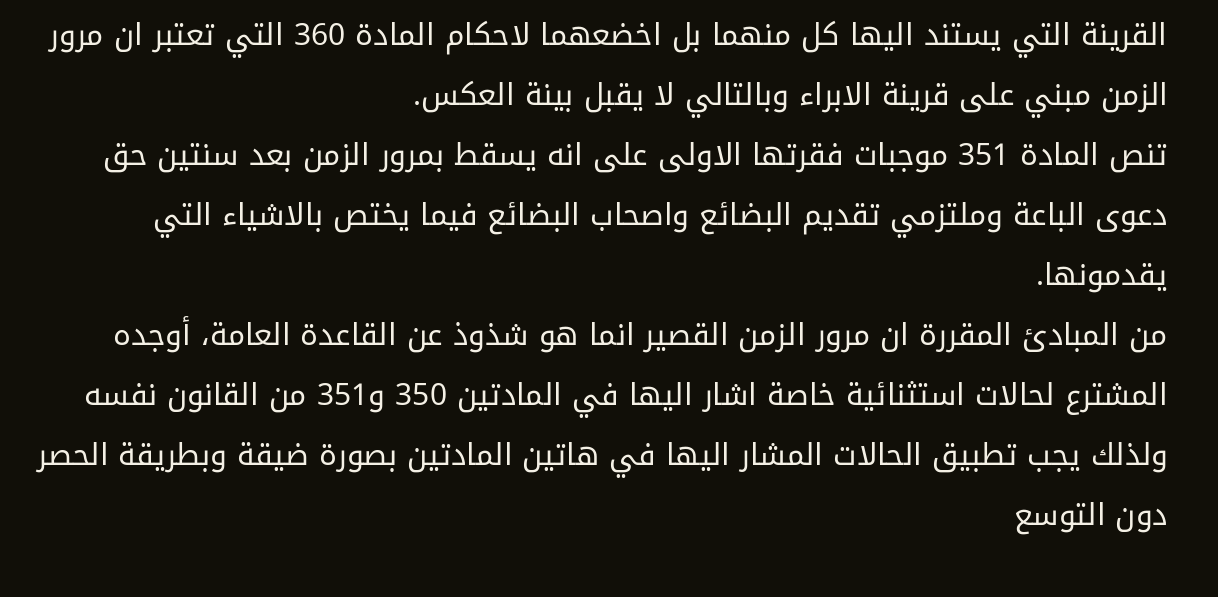القرينة التي يستند اليها كل منهما بل اخضعهما لاحكام المادة 360 التي تعتبر ان مرور الزمن مبني على قرينة الابراء وبالتالي لا يقبل بينة العكس.
تنص المادة 351 موجبات فقرتها الاولى على انه يسقط بمرور الزمن بعد سنتين حق دعوى الباعة وملتزمي تقديم البضائع واصحاب البضائع فيما يختص بالاشياء التي يقدمونها.
من المبادئ المقررة ان مرور الزمن القصير انما هو شذوذ عن القاعدة العامة، أوجده المشترع لحالات استثنائية خاصة اشار اليها في المادتين 350 و351 من القانون نفسه ولذلك يجب تطبيق الحالات المشار اليها في هاتين المادتين بصورة ضيقة وبطريقة الحصر دون التوسع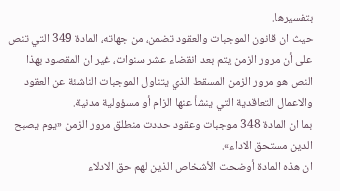بتفسيرها.
حيث ان قانون الموجبات والعقود تضمن، من جهاته، المادة 349 التي تنص على أن مرور الزمن يتم بعد انقضاء عشر سنوات، غير ان المقصود بهذا النص هو مرور الزمن المسقط الذي يتناول الموجبات الناشئة عن العقود والاعمال التعاقدية التي ينشأ عنها الزام أو مسؤولية مدنية.
بما ان المادة 348 موجبات وعقود حددت منطلق مرور الزمن «يوم يصبح الدين مستحق الاداء».
ان هذه المادة أوضحت الأشخاص الذين لهم حق الادلاء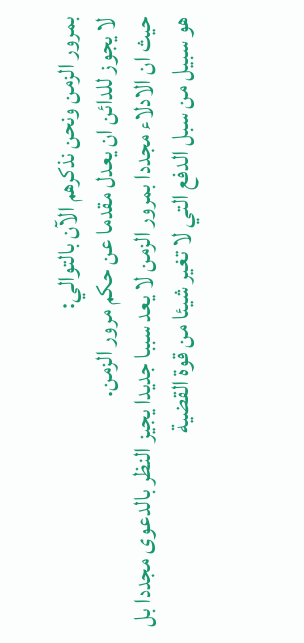بمرور الزمن ونحن نذكرهم الآن بالتوالي:
لا يجوز للدائن ان يعدل مقدما عن حكم مرور الزمن.
حيث ان الادلاء مجددا بمرور الزمن لا يعد سببا جديدا يجيز النظر بالدعوى مجددا بل هو سبيل من سبل الدفع التي لا تغير شيئا من قوة القضية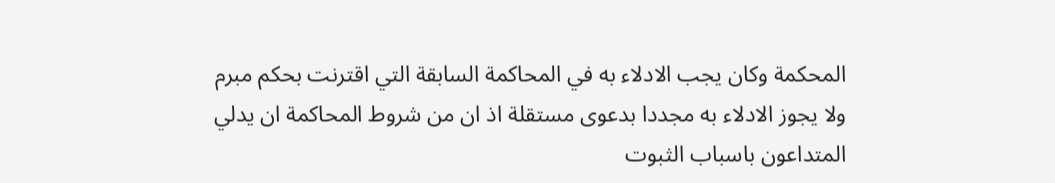المحكمة وكان يجب الادلاء به في المحاكمة السابقة التي اقترنت بحكم مبرم ولا يجوز الادلاء به مجددا بدعوى مستقلة اذ ان من شروط المحاكمة ان يدلي المتداعون باسباب الثبوت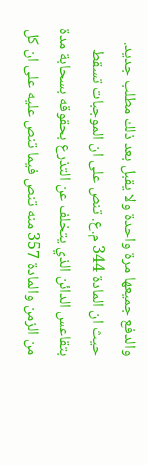والدفع جميعها مرة واحدة ولا يقبل بعد ذلك مطلب جديد.
حيث ان المادة 344 م.ع. تنص على ان الموجبات تسقط بتقاعس الدائن الذي يتخلف عن التذرع بحقوقه بسحابة مدة من الزمن والمادة 357 منه تنص فيما تنص عليه على ان كل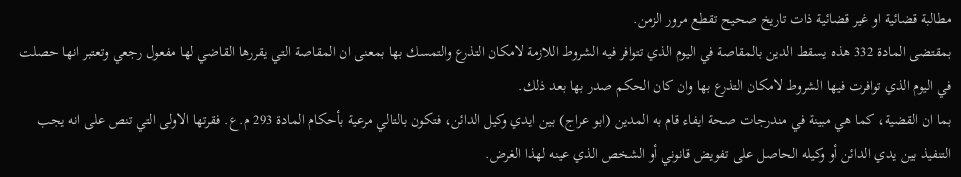مطالبة قضائية او غير قضائية ذات تاريخ صحيح تقطع مرور الزمن.
بمقتضى المادة 332 هذه يسقط الدين بالمقاصة في اليوم الذي تتوافر فيه الشروط اللازمة لامكان التذرع والتمسك بها بمعنى ان المقاصة التي يقررها القاضي لها مفعول رجعي وتعتبر انها حصلت في اليوم الذي توافرت فيها الشروط لامكان التذرع بها وان كان الحكم صدر بها بعد ذلك.
بما ان القضية، كما هي مبينة في مندرجات صحة ايفاء قام به المدين (ابو عراج) بين ايدي وكيل الدائن، فتكون بالتالي مرعية بأحكام المادة 293 م.ع. فقرتها الاولى التي تنص على انه يجب التنفيذ بين يدي الدائن أو وكيله الحاصل على تفويض قانوني أو الشخص الذي عينه لهذا الغرض.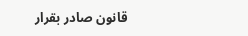قانون صادر بقرار